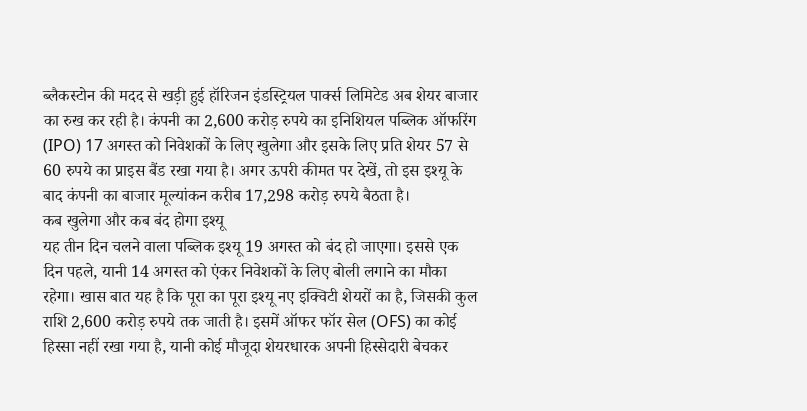ब्लैकस्टोन की मदद से खड़ी हुई हॉरिजन इंडस्ट्रियल पार्क्स लिमिटेड अब शेयर बाजार का रुख कर रही है। कंपनी का 2,600 करोड़ रुपये का इनिशियल पब्लिक ऑफरिंग (IPO) 17 अगस्त को निवेशकों के लिए खुलेगा और इसके लिए प्रति शेयर 57 से 60 रुपये का प्राइस बैंड रखा गया है। अगर ऊपरी कीमत पर देखें, तो इस इश्यू के बाद कंपनी का बाजार मूल्यांकन करीब 17,298 करोड़ रुपये बैठता है।
कब खुलेगा और कब बंद होगा इश्यू
यह तीन दिन चलने वाला पब्लिक इश्यू 19 अगस्त को बंद हो जाएगा। इससे एक दिन पहले, यानी 14 अगस्त को एंकर निवेशकों के लिए बोली लगाने का मौका रहेगा। खास बात यह है कि पूरा का पूरा इश्यू नए इक्विटी शेयरों का है, जिसकी कुल राशि 2,600 करोड़ रुपये तक जाती है। इसमें ऑफर फॉर सेल (OFS) का कोई हिस्सा नहीं रखा गया है, यानी कोई मौजूदा शेयरधारक अपनी हिस्सेदारी बेचकर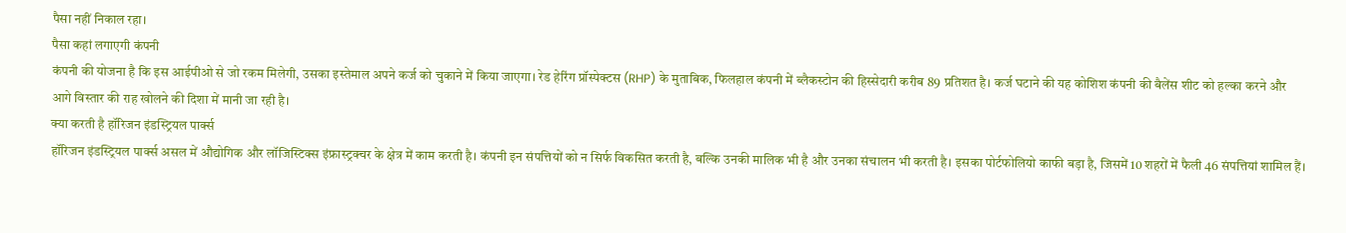पैसा नहीं निकाल रहा।
पैसा कहां लगाएगी कंपनी
कंपनी की योजना है कि इस आईपीओ से जो रकम मिलेगी, उसका इस्तेमाल अपने कर्ज को चुकाने में किया जाएगा। रेड हेरिंग प्रॉस्पेक्टस (RHP) के मुताबिक, फिलहाल कंपनी में ब्लैकस्टोन की हिस्सेदारी करीब 89 प्रतिशत है। कर्ज घटाने की यह कोशिश कंपनी की बैलेंस शीट को हल्का करने और आगे विस्तार की राह खोलने की दिशा में मानी जा रही है।
क्या करती है हॉरिजन इंडस्ट्रियल पार्क्स
हॉरिजन इंडस्ट्रियल पार्क्स असल में औद्योगिक और लॉजिस्टिक्स इंफ्रास्ट्रक्चर के क्षेत्र में काम करती है। कंपनी इन संपत्तियों को न सिर्फ विकसित करती है, बल्कि उनकी मालिक भी है और उनका संचालन भी करती है। इसका पोर्टफोलियो काफी बड़ा है, जिसमें 10 शहरों में फैली 46 संपत्तियां शामिल हैं।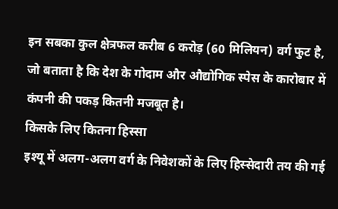इन सबका कुल क्षेत्रफल करीब 6 करोड़ (60 मिलियन) वर्ग फुट है, जो बताता है कि देश के गोदाम और औद्योगिक स्पेस के कारोबार में कंपनी की पकड़ कितनी मजबूत है।
किसके लिए कितना हिस्सा
इश्यू में अलग-अलग वर्ग के निवेशकों के लिए हिस्सेदारी तय की गई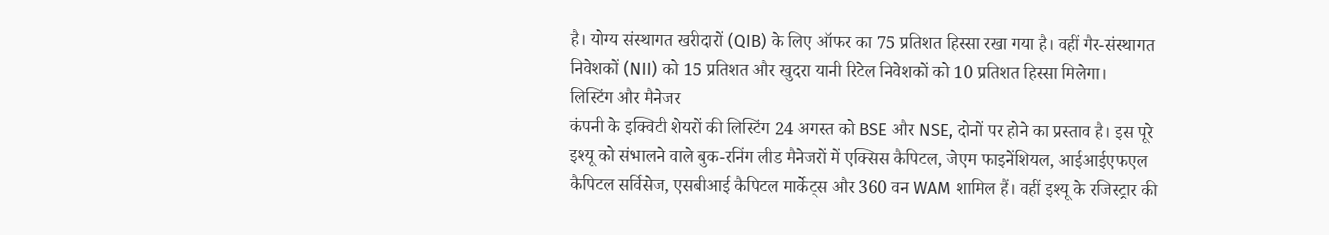है। योग्य संस्थागत खरीदारों (QIB) के लिए ऑफर का 75 प्रतिशत हिस्सा रखा गया है। वहीं गैर-संस्थागत निवेशकों (NII) को 15 प्रतिशत और खुदरा यानी रिटेल निवेशकों को 10 प्रतिशत हिस्सा मिलेगा।
लिस्टिंग और मैनेजर
कंपनी के इक्विटी शेयरों की लिस्टिंग 24 अगस्त को BSE और NSE, दोनों पर होने का प्रस्ताव है। इस पूरे इश्यू को संभालने वाले बुक-रनिंग लीड मैनेजरों में एक्सिस कैपिटल, जेएम फाइनेंशियल, आईआईएफएल कैपिटल सर्विसेज, एसबीआई कैपिटल मार्केट्स और 360 वन WAM शामिल हैं। वहीं इश्यू के रजिस्ट्रार की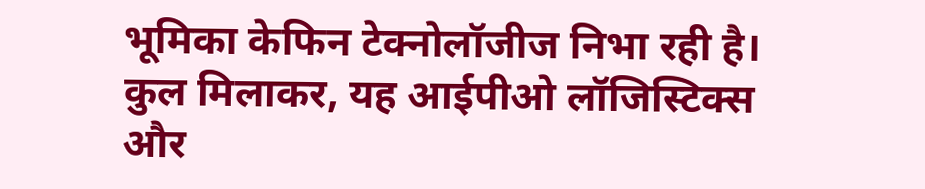भूमिका केफिन टेक्नोलॉजीज निभा रही है। कुल मिलाकर, यह आईपीओ लॉजिस्टिक्स और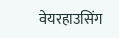वेयरहाउसिंग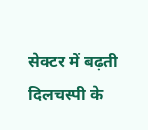सेक्टर में बढ़ती दिलचस्पी के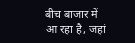बीच बाजार में आ रहा है, जहां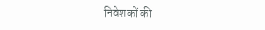निवेशकों की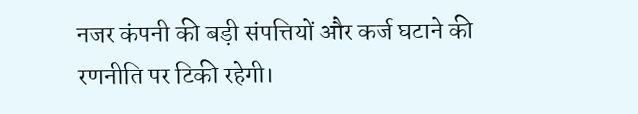नजर कंपनी की बड़ी संपत्तियों और कर्ज घटाने की रणनीति पर टिकी रहेगी।